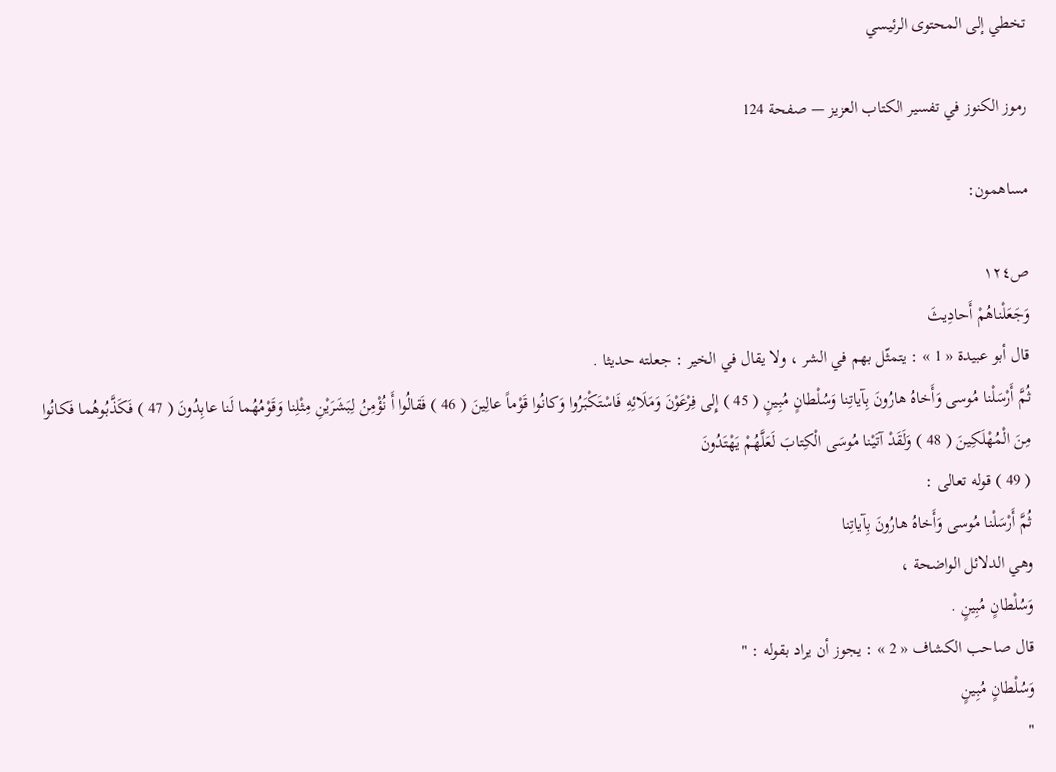تخطي إلى المحتوى الرئيسي

رموز الكنوز في تفسير الكتاب العزيز — صفحة 124

مساهمون:

ص١٢٤
وَجَعَلْناهُمْ أَحادِيثَ
قال أبو عبيدة « 1 » : يتمثّل بهم في الشر ، ولا يقال في الخير : جعلته حديثا .
ثُمَّ أَرْسَلْنا مُوسى وَأَخاهُ هارُونَ بِآياتِنا وَسُلْطانٍ مُبِينٍ ( 45 ) إِلى فِرْعَوْنَ وَمَلَائِهِ فَاسْتَكْبَرُوا وَكانُوا قَوْماً عالِينَ ( 46 ) فَقالُوا أَ نُؤْمِنُ لِبَشَرَيْنِ مِثْلِنا وَقَوْمُهُما لَنا عابِدُونَ ( 47 ) فَكَذَّبُوهُما فَكانُوا مِنَ الْمُهْلَكِينَ ( 48 ) وَلَقَدْ آتَيْنا مُوسَى الْكِتابَ لَعَلَّهُمْ يَهْتَدُونَ
( 49 ) قوله تعالى :
ثُمَّ أَرْسَلْنا مُوسى وَأَخاهُ هارُونَ بِآياتِنا
وهي الدلائل الواضحة ،
وَسُلْطانٍ مُبِينٍ .
قال صاحب الكشاف « 2 » : يجوز أن يراد بقوله : "
وَسُلْطانٍ مُبِينٍ
"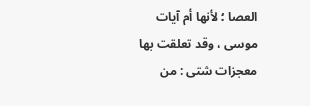العصا ؛ لأنها أم آيات موسى ، وقد تعلقت بها معجزات شتى : من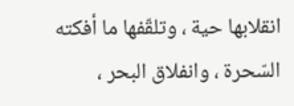انقلابها حية ، وتلقّفها ما أفكته السّحرة ، وانفلاق البحر ،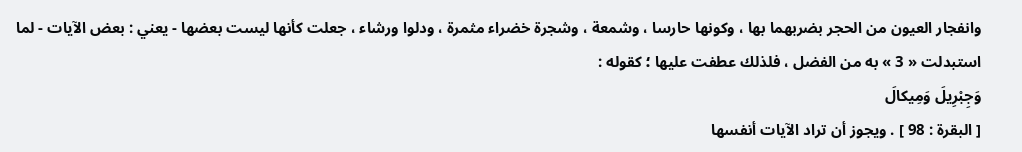وانفجار العيون من الحجر بضربهما بها ، وكونها حارسا ، وشمعة ، وشجرة خضراء مثمرة ، ودلوا ورشاء ، جعلت كأنها ليست بعضها - يعني : بعض الآيات - لما استبدلت « 3 » به من الفضل ، فلذلك عطفت عليها ؛ كقوله :
وَجِبْرِيلَ وَمِيكالَ
[ البقرة : 98 ] . ويجوز أن تراد الآيات أنفسها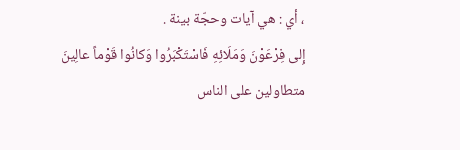، أي : هي آيات وحجّة بينة .
إِلى فِرْعَوْنَ وَمَلَائِهِ فَاسْتَكْبَرُوا وَكانُوا قَوْماً عالِينَ
متطاولين على الناس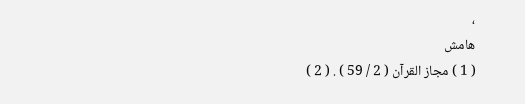،
هامش
( 1 ) مجاز القرآن ( 2 / 59 ) . ( 2 )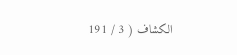الكشاف ( 3 / 191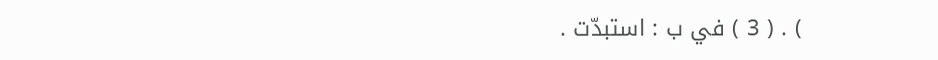) . ( 3 ) في ب : استبدّت .